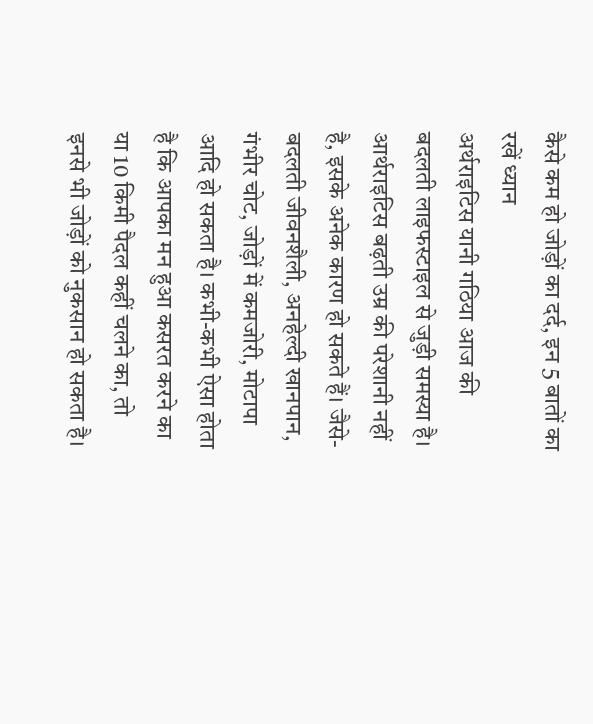कैसे कम हो जोड़ों का दर्द, इन 5 बातों का रखें ध्यान
अर्थराइटिस यानी गठिया आज की बदलती लाइफस्टाइल से जुड़ी समस्या है। आर्थराइटिस बढ़ती उम्र की परेशानी नहीं है, इसके अनेक कारण हो सकते हैं। जैसे- बदलती जीवनशैली, अनहेल्दी खानपान, गंभीर चोट, जोड़ों में कमजोरी, मोटापा आदि हो सकता है। कभी-कभी ऐसा होता है कि आपका मन हुआ कसरत करने का या 10 किमी पैदल कहीं चलने का, तो इनसे भी जोड़ों को नुकसान हो सकता है।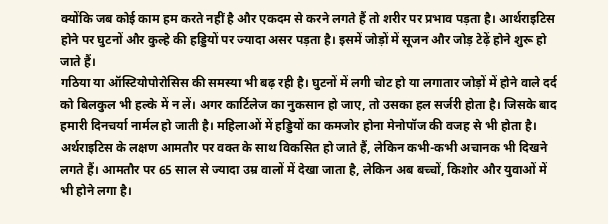क्योंकि जब कोई काम हम करते नहीं है और एकदम से करने लगते हैं तो शरीर पर प्रभाव पड़ता है। आर्थराइटिस होने पर घुटनों और कुल्हे की हड्डियों पर ज्यादा असर पड़ता है। इसमें जोड़ों में सूजन और जोड़ टेढ़ें होने शुरू हो जाते हैं।
गठिया या ऑस्टियोपोरोसिस की समस्या भी बढ़ रही है। घुटनों में लगी चोट हो या लगातार जोड़ों में होने वाले दर्द को बिलकुल भी हल्के में न लें। अगर कार्टिलेज का नुकसान हो जाए, तो उसका हल सर्जरी होता है। जिसके बाद हमारी दिनचर्या नार्मल हो जाती है। महिलाओं में हड्डियों का कमजोर होना मेनोपॉज की वजह से भी होता है। अर्थराइटिस के लक्षण आमतौर पर वक्त के साथ विकसित हो जाते हैं, लेकिन कभी-कभी अचानक भी दिखने लगते हैं। आमतौर पर 65 साल से ज्यादा उम्र वालों में देखा जाता है, लेकिन अब बच्चों, किशोर और युवाओं में भी होने लगा है।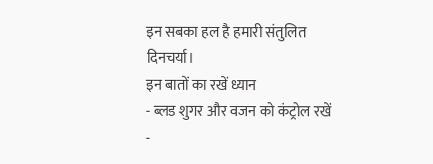इन सबका हल है हमारी संतुलित दिनचर्या।
इन बातों का रखें ध्यान
- ब्लड शुगर और वजन को कंट्रोल रखें
-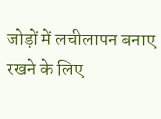जोड़ों में लचीलापन बनाए रखने के लिए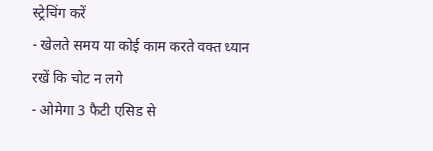स्ट्रेचिंग करें
- खेलते समय या कोई काम करते वक्त ध्यान रखें कि चोट न लगे
- ओमेगा 3 फैटी एसिड से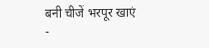बनी चीजें भरपूर खाएं
-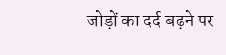जोड़ों का दर्द बढ़ने पर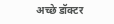अच्छे डॉक्टर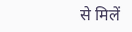से मिलें